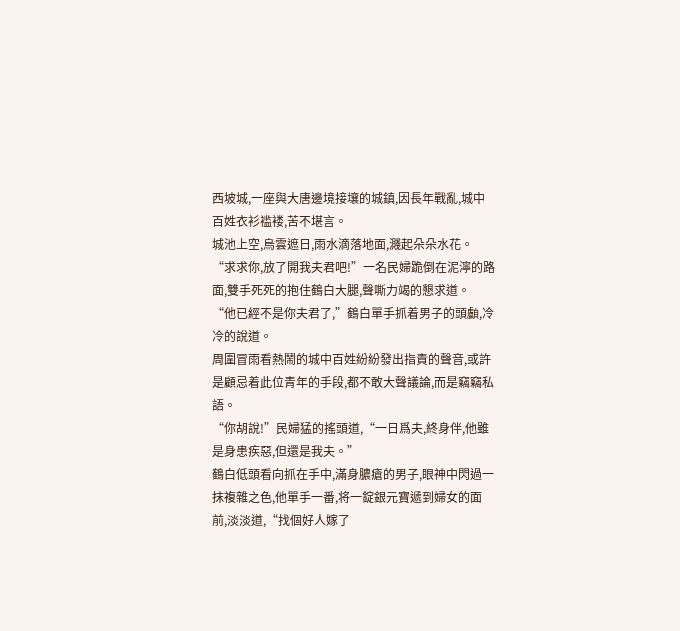西坡城,一座與大唐邊境接壤的城鎮,因長年戰亂,城中百姓衣衫褴褛,苦不堪言。
城池上空,烏雲遮日,雨水滴落地面,濺起朵朵水花。
“求求你,放了開我夫君吧!”一名民婦跪倒在泥濘的路面,雙手死死的抱住鶴白大腿,聲嘶力竭的懇求道。
“他已經不是你夫君了,”鶴白單手抓着男子的頭顱,冷冷的說道。
周圍冒雨看熱鬧的城中百姓紛紛發出指責的聲音,或許是顧忌着此位青年的手段,都不敢大聲議論,而是竊竊私語。
“你胡說!”民婦猛的搖頭道,“一日爲夫,終身伴,他雖是身患疾惡,但還是我夫。”
鶴白低頭看向抓在手中,滿身膿瘡的男子,眼神中閃過一抹複雜之色,他單手一番,将一錠銀元寶遞到婦女的面前,淡淡道,“找個好人嫁了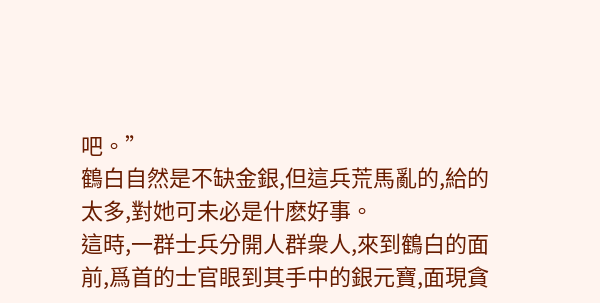吧。”
鶴白自然是不缺金銀,但這兵荒馬亂的,給的太多,對她可未必是什麽好事。
這時,一群士兵分開人群衆人,來到鶴白的面前,爲首的士官眼到其手中的銀元寶,面現貪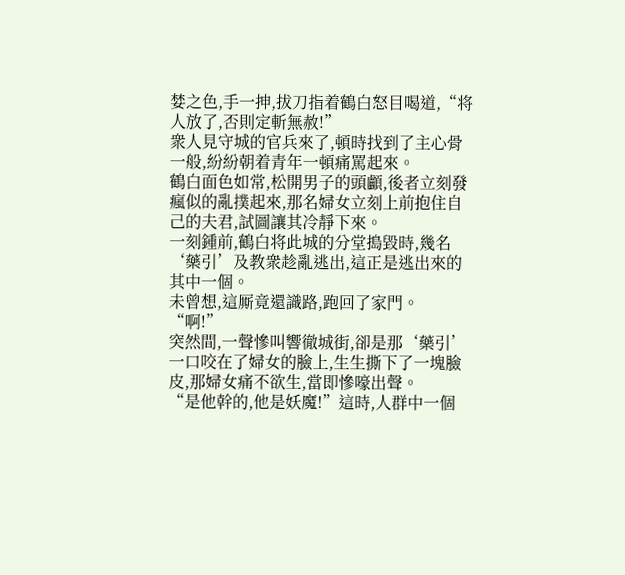婪之色,手一抻,拔刀指着鶴白怒目喝道,“将人放了,否則定斬無赦!”
衆人見守城的官兵來了,頓時找到了主心骨一般,紛紛朝着青年一頓痛罵起來。
鶴白面色如常,松開男子的頭顱,後者立刻發瘋似的亂撲起來,那名婦女立刻上前抱住自己的夫君,試圖讓其冷靜下來。
一刻鍾前,鶴白将此城的分堂搗毀時,幾名‘藥引’及教衆趁亂逃出,這正是逃出來的其中一個。
未曾想,這厮竟還識路,跑回了家門。
“啊!”
突然間,一聲慘叫響徹城街,卻是那‘藥引’一口咬在了婦女的臉上,生生撕下了一塊臉皮,那婦女痛不欲生,當即慘嚎出聲。
“是他幹的,他是妖魔!”這時,人群中一個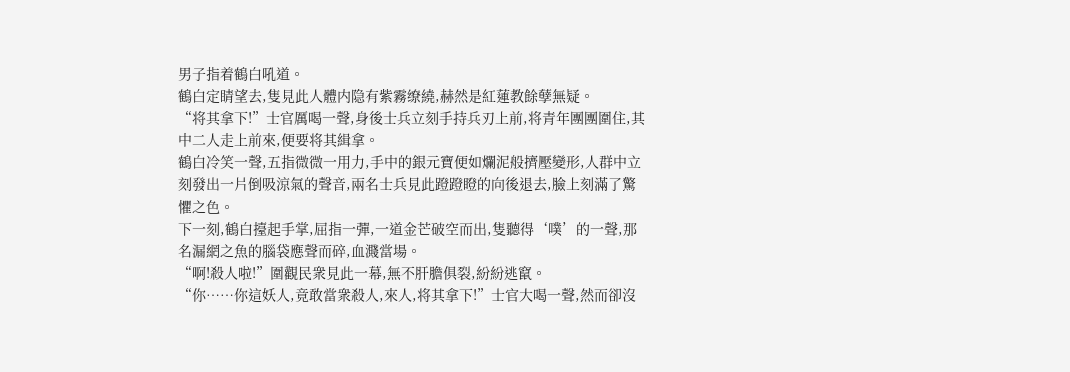男子指着鶴白吼道。
鶴白定睛望去,隻見此人體内隐有紫霧缭繞,赫然是紅蓮教餘孽無疑。
“将其拿下!”士官厲喝一聲,身後士兵立刻手持兵刃上前,将青年團團圍住,其中二人走上前來,便要将其緝拿。
鶴白冷笑一聲,五指微微一用力,手中的銀元寶便如爛泥般擠壓變形,人群中立刻發出一片倒吸涼氣的聲音,兩名士兵見此蹬蹬瞪的向後退去,臉上刻滿了驚懼之色。
下一刻,鶴白擡起手掌,屈指一彈,一道金芒破空而出,隻聽得‘噗’的一聲,那名漏網之魚的腦袋應聲而碎,血濺當場。
“啊!殺人啦!”圍觀民衆見此一幕,無不肝膽俱裂,紛紛逃竄。
“你……你這妖人,竟敢當衆殺人,來人,将其拿下!”士官大喝一聲,然而卻沒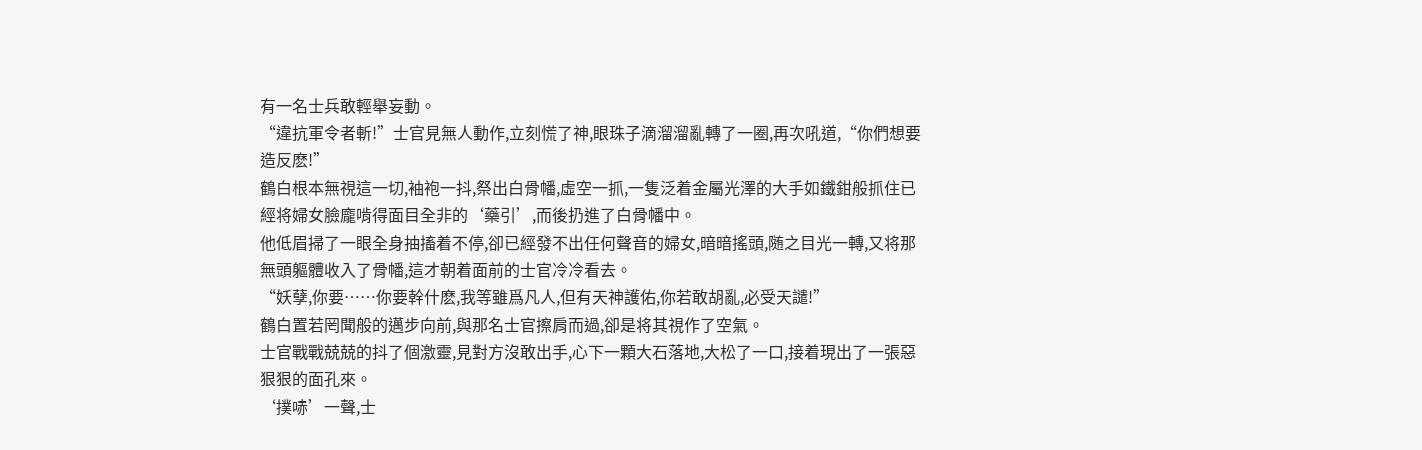有一名士兵敢輕舉妄動。
“違抗軍令者斬!”士官見無人動作,立刻慌了神,眼珠子滴溜溜亂轉了一圈,再次吼道,“你們想要造反麽!”
鶴白根本無視這一切,袖袍一抖,祭出白骨幡,虛空一抓,一隻泛着金屬光澤的大手如鐵鉗般抓住已經将婦女臉龐啃得面目全非的‘藥引’,而後扔進了白骨幡中。
他低眉掃了一眼全身抽搐着不停,卻已經發不出任何聲音的婦女,暗暗搖頭,随之目光一轉,又将那無頭軀體收入了骨幡,這才朝着面前的士官冷冷看去。
“妖孽,你要……你要幹什麽,我等雖爲凡人,但有天神護佑,你若敢胡亂,必受天譴!”
鶴白置若罔聞般的邁步向前,與那名士官擦肩而過,卻是将其視作了空氣。
士官戰戰兢兢的抖了個激靈,見對方沒敢出手,心下一顆大石落地,大松了一口,接着現出了一張惡狠狠的面孔來。
‘撲哧’一聲,士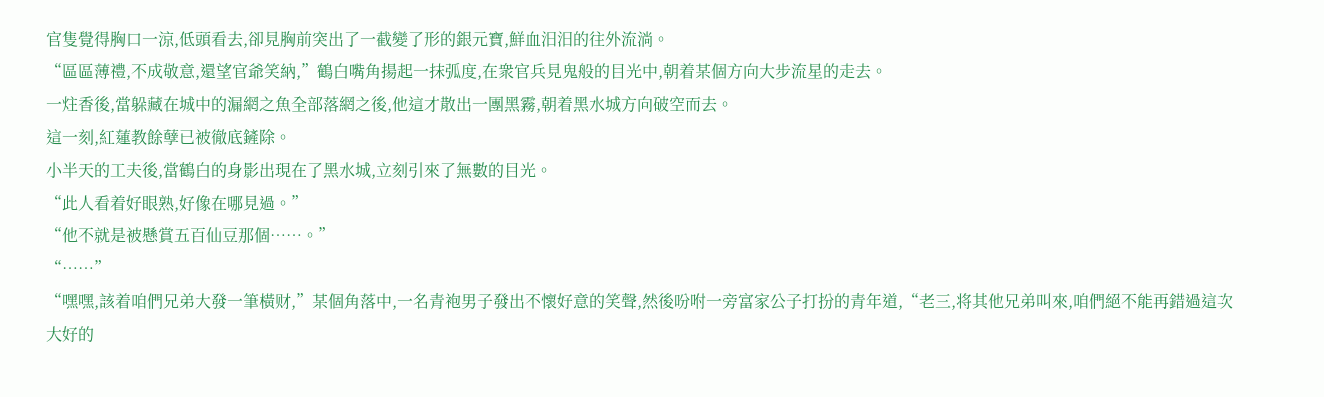官隻覺得胸口一涼,低頭看去,卻見胸前突出了一截變了形的銀元寶,鮮血汨汨的往外流淌。
“區區薄禮,不成敬意,還望官爺笑納,”鶴白嘴角揚起一抹弧度,在衆官兵見鬼般的目光中,朝着某個方向大步流星的走去。
一炷香後,當躲藏在城中的漏網之魚全部落網之後,他這才散出一團黑霧,朝着黑水城方向破空而去。
這一刻,紅蓮教餘孽已被徹底鏟除。
小半天的工夫後,當鶴白的身影出現在了黑水城,立刻引來了無數的目光。
“此人看着好眼熟,好像在哪見過。”
“他不就是被懸賞五百仙豆那個……。”
“……”
“嘿嘿,該着咱們兄弟大發一筆橫财,”某個角落中,一名青袍男子發出不懷好意的笑聲,然後吩咐一旁富家公子打扮的青年道,“老三,将其他兄弟叫來,咱們絕不能再錯過這次大好的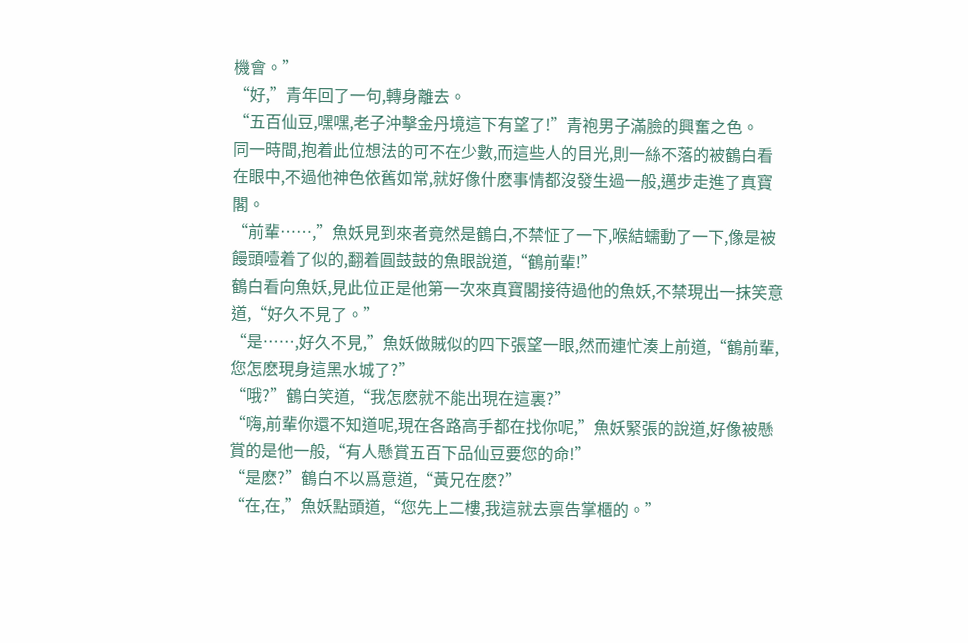機會。”
“好,”青年回了一句,轉身離去。
“五百仙豆,嘿嘿,老子沖擊金丹境這下有望了!”青袍男子滿臉的興奮之色。
同一時間,抱着此位想法的可不在少數,而這些人的目光,則一絲不落的被鶴白看在眼中,不過他神色依舊如常,就好像什麽事情都沒發生過一般,邁步走進了真寶閣。
“前輩……,”魚妖見到來者竟然是鶴白,不禁怔了一下,喉結蠕動了一下,像是被饅頭噎着了似的,翻着圓鼓鼓的魚眼說道,“鶴前輩!”
鶴白看向魚妖,見此位正是他第一次來真寶閣接待過他的魚妖,不禁現出一抹笑意道,“好久不見了。”
“是……,好久不見,”魚妖做賊似的四下張望一眼,然而連忙湊上前道,“鶴前輩,您怎麽現身這黑水城了?”
“哦?”鶴白笑道,“我怎麽就不能出現在這裏?”
“嗨,前輩你還不知道呢,現在各路高手都在找你呢,”魚妖緊張的說道,好像被懸賞的是他一般,“有人懸賞五百下品仙豆要您的命!”
“是麽?”鶴白不以爲意道,“黃兄在麽?”
“在,在,”魚妖點頭道,“您先上二樓,我這就去禀告掌櫃的。”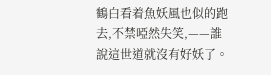鶴白看着魚妖風也似的跑去,不禁啞然失笑,——誰說這世道就沒有好妖了。